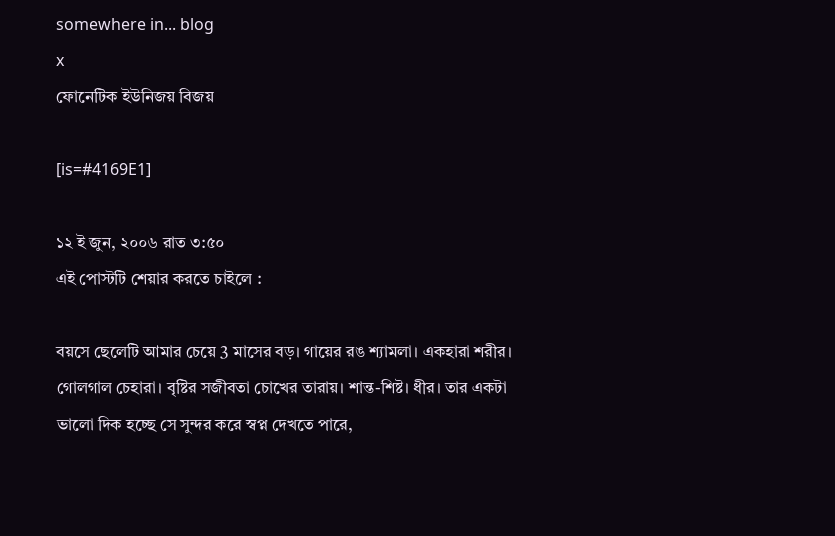somewhere in... blog
x
ফোনেটিক ইউনিজয় বিজয়

[is=#4169E1]

১২ ই জুন, ২০০৬ রাত ৩:৫০
এই পোস্টটি শেয়ার করতে চাইলে :

বয়সে ছেলেটি আমার চেয়ে 3 মাসের বড়। গায়ের রঙ শ্যামলা। একহারা শরীর। গোলগাল চেহারা। বৃষ্টির সজীবতা চোখের তারায়। শান্ত-শিষ্ট। ধীর। তার একটা ভালো দিক হচ্ছে সে সুন্দর করে স্বপ্ন দেখতে পারে,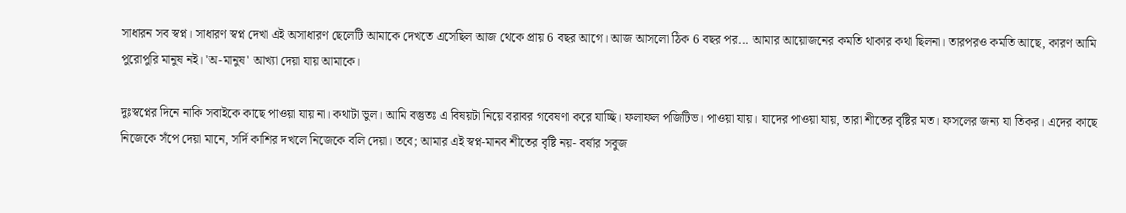সাধারন সব স্বপ্ন। সাধারণ স্বপ্ন দেখা এই অসাধারণ ছেলেটি আমাকে দেখতে এসেছিল আজ থেকে প্রায় 6 বছর আগে। আজ আসলো ঠিক 6 বছর পর... আমার আয়োজনের কমতি থাকার কথা ছিলনা। তারপরও কমতি আছে, কারণ আমি পুরোপুরি মানুষ নই। 'অ-মানুষ' আখ্যা দেয়া যায় আমাকে।

দুঃস্বপ্নের দিনে নাকি সবাইকে কাছে পাওয়া যায় না। কথাটা ভুল। আমি বস্তুতঃ এ বিষয়টা নিয়ে বরাবর গবেষণা করে যাচ্ছি। ফলাফল পজিটিভ। পাওয়া যায়। যাদের পাওয়া যায়, তারা শীতের বৃষ্টির মত। ফসলের জন্য যা তিকর। এদের কাছে নিজেকে সঁপে দেয়া মানে, সর্দি কাশির দখলে নিজেকে বলি দেয়া। তবে; আমার এই স্বপ্ন-মানব শীতের বৃষ্টি নয়- বর্ষার সবুজ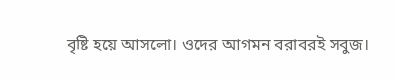বৃষ্টি হয়ে আসলো। ওদের আগমন বরাবরই সবুজ।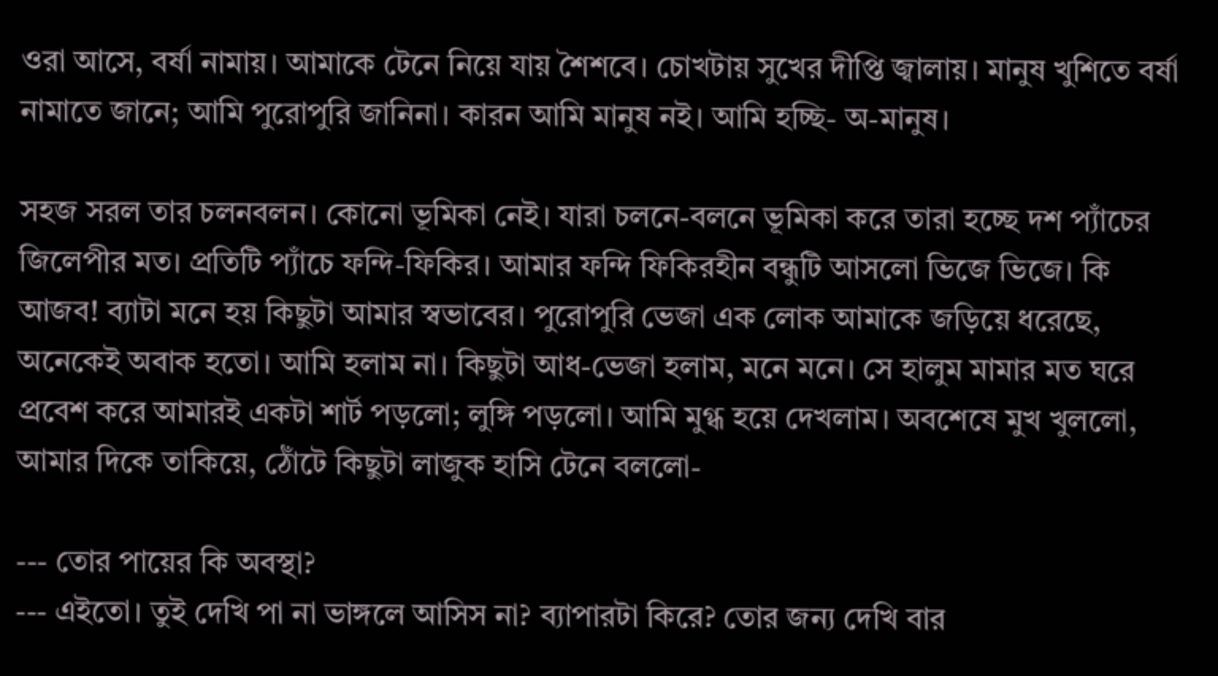ওরা আসে, বর্ষা নামায়। আমাকে টেনে নিয়ে যায় শৈশবে। চোখটায় সুখের দীপ্তি জ্বালায়। মানুষ খুশিতে বর্ষা নামাতে জানে; আমি পুরোপুরি জানিনা। কারন আমি মানুষ নই। আমি হচ্ছি- অ-মানুষ।

সহজ সরল তার চলনবলন। কোনো ভূমিকা নেই। যারা চলনে-বলনে ভূমিকা করে তারা হচ্ছে দশ প্যাঁচের জিলেপীর মত। প্রতিটি প্যাঁচে ফন্দি-ফিকির। আমার ফন্দি ফিকিরহীন বন্ধুটি আসলো ভিজে ভিজে। কি আজব! ব্যাটা মনে হয় কিছুটা আমার স্বভাবের। পুরোপুরি ভেজা এক লোক আমাকে জড়িয়ে ধরেছে, অনেকেই অবাক হতো। আমি হলাম না। কিছুটা আধ-ভেজা হলাম, মনে মনে। সে হালুম মামার মত ঘরে প্রবেশ করে আমারই একটা শার্ট পড়লো; লুঙ্গি পড়লো। আমি মুগ্ধ হয়ে দেখলাম। অবশেষে মুখ খুললো, আমার দিকে তাকিয়ে, ঠোঁটে কিছুটা লাজুক হাসি টেনে বললো-

--- তোর পায়ের কি অবস্থা?
--- এইতো। তুই দেখি পা না ভাঙ্গলে আসিস না? ব্যাপারটা কিরে? তোর জন্য দেখি বার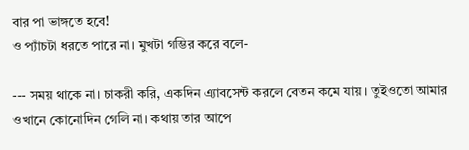বার পা ভাঙ্গতে হবে!
ও প্যাঁচটা ধরতে পারে না। মুখটা গম্ভির করে বলে-

--- সময় থাকে না। চাকরী করি, একদিন এ্যাবসেন্ট করলে বেতন কমে যায়। তুইওতো আমার ওখানে কোনোদিন গেলি না। কথায় তার আপে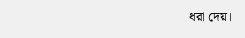ধরা দেয়।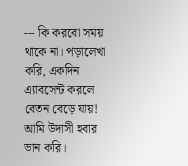--- কি করবো সময় থাকে না। পড়ালেখা করি, একদিন এ্যাবসেন্ট করলে বেতন বেড়ে যায়! আমি উদাসী হবার ভান করি।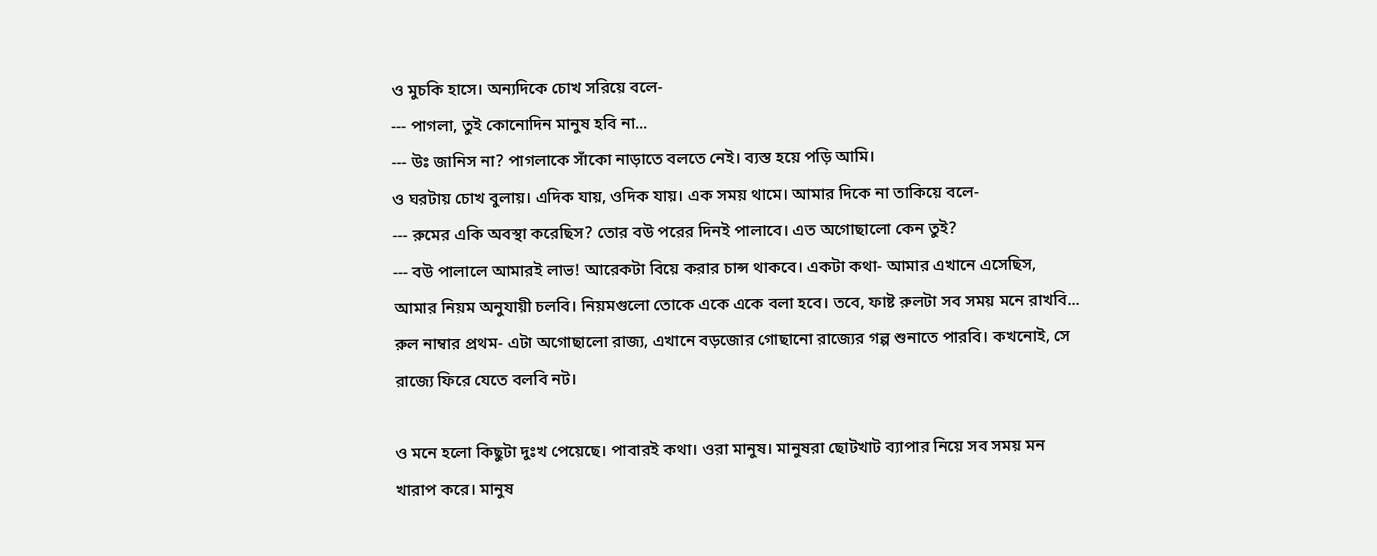ও মুচকি হাসে। অন্যদিকে চোখ সরিয়ে বলে-
--- পাগলা, তুই কোনোদিন মানুষ হবি না...
--- উঃ জানিস না? পাগলাকে সাঁকো নাড়াতে বলতে নেই। ব্যস্ত হয়ে পড়ি আমি।
ও ঘরটায় চোখ বুলায়। এদিক যায়, ওদিক যায়। এক সময় থামে। আমার দিকে না তাকিয়ে বলে-
--- রুমের একি অবস্থা করেছিস? তোর বউ পরের দিনই পালাবে। এত অগোছালো কেন তুই?
--- বউ পালালে আমারই লাভ! আরেকটা বিয়ে করার চান্স থাকবে। একটা কথা- আমার এখানে এসেছিস, আমার নিয়ম অনুযায়ী চলবি। নিয়মগুলো তোকে একে একে বলা হবে। তবে, ফাষ্ট রুলটা সব সময় মনে রাখবি... রুল নাম্বার প্রথম- এটা অগোছালো রাজ্য, এখানে বড়জোর গোছানো রাজ্যের গল্প শুনাতে পারবি। কখনোই, সে রাজ্যে ফিরে যেতে বলবি নট।

ও মনে হলো কিছুটা দুঃখ পেয়েছে। পাবারই কথা। ওরা মানুষ। মানুষরা ছোটখাট ব্যাপার নিয়ে সব সময় মন খারাপ করে। মানুষ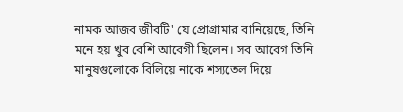নামক আজব জীবটি' যে প্রোগ্রামার বানিয়েছে, তিনি মনে হয় খুব বেশি আবেগী ছিলেন। সব আবেগ তিনি মানুষগুলোকে বিলিয়ে নাকে শস্যতেল দিয়ে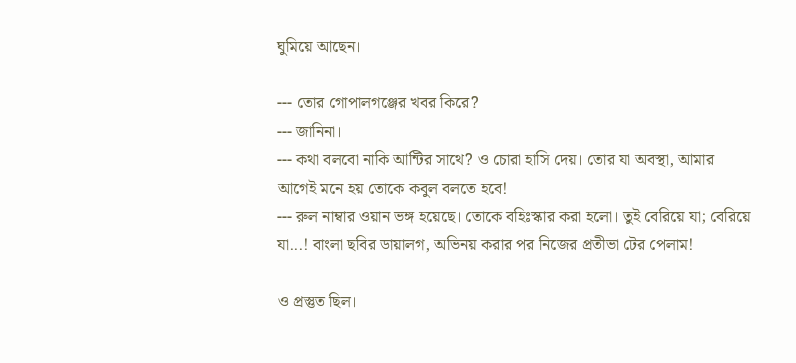ঘুমিয়ে আছেন।

--- তোর গোপালগঞ্জের খবর কিরে?
--- জানিনা।
--- কথা বলবো নাকি আন্টির সাথে? ও চোরা হাসি দেয়। তোর যা অবস্থা, আমার আগেই মনে হয় তোকে কবুল বলতে হবে!
--- রুল নাম্বার ওয়ান ভঙ্গ হয়েছে। তোকে বহিঃস্কার করা হলো। তুই বেরিয়ে যা; বেরিয়ে যা...! বাংলা ছবির ডায়ালগ, অভিনয় করার পর নিজের প্রতীভা টের পেলাম!

ও প্রস্তুত ছিল।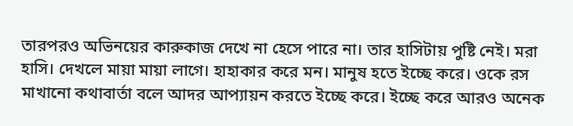তারপরও অভিনয়ের কারুকাজ দেখে না হেসে পারে না। তার হাসিটায় পুষ্টি নেই। মরা হাসি। দেখলে মায়া মায়া লাগে। হাহাকার করে মন। মানুষ হতে ইচ্ছে করে। ওকে রস মাখানো কথাবার্তা বলে আদর আপ্যায়ন করতে ইচ্ছে করে। ইচ্ছে করে আরও অনেক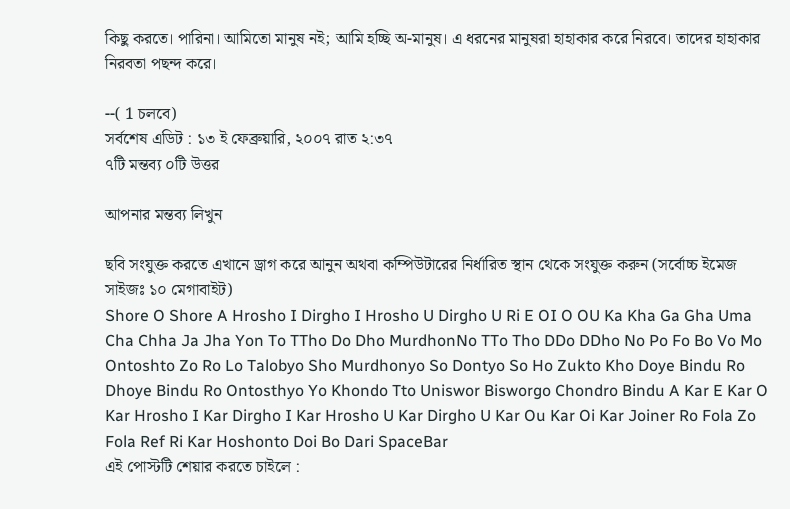কিছু করতে। পারিনা। আমিতো মানুষ নই; আমি হচ্ছি অ-মানুষ। এ ধরনের মানুষরা হাহাকার করে নিরবে। তাদের হাহাকার নিরবতা পছন্দ করে।

--( 1 চলবে)
সর্বশেষ এডিট : ১৩ ই ফেব্রুয়ারি, ২০০৭ রাত ২:৩৭
৭টি মন্তব্য ০টি উত্তর

আপনার মন্তব্য লিখুন

ছবি সংযুক্ত করতে এখানে ড্রাগ করে আনুন অথবা কম্পিউটারের নির্ধারিত স্থান থেকে সংযুক্ত করুন (সর্বোচ্চ ইমেজ সাইজঃ ১০ মেগাবাইট)
Shore O Shore A Hrosho I Dirgho I Hrosho U Dirgho U Ri E OI O OU Ka Kha Ga Gha Uma Cha Chha Ja Jha Yon To TTho Do Dho MurdhonNo TTo Tho DDo DDho No Po Fo Bo Vo Mo Ontoshto Zo Ro Lo Talobyo Sho Murdhonyo So Dontyo So Ho Zukto Kho Doye Bindu Ro Dhoye Bindu Ro Ontosthyo Yo Khondo Tto Uniswor Bisworgo Chondro Bindu A Kar E Kar O Kar Hrosho I Kar Dirgho I Kar Hrosho U Kar Dirgho U Kar Ou Kar Oi Kar Joiner Ro Fola Zo Fola Ref Ri Kar Hoshonto Doi Bo Dari SpaceBar
এই পোস্টটি শেয়ার করতে চাইলে :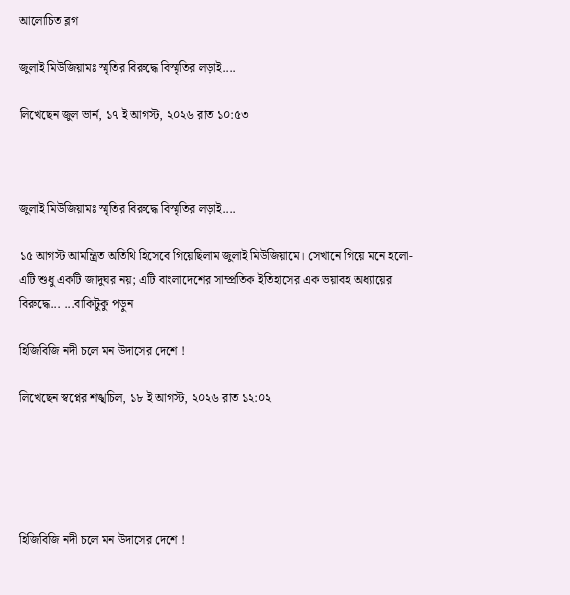আলোচিত ব্লগ

জুলাই মিউজিয়ামঃ স্মৃতির বিরুদ্ধে বিস্মৃতির লড়াই....

লিখেছেন জুল ভার্ন, ১৭ ই আগস্ট, ২০২৬ রাত ১০:৫৩



জুলাই মিউজিয়ামঃ স্মৃতির বিরুদ্ধে বিস্মৃতির লড়াই....

১৫ আগস্ট আমন্ত্রিত অতিথি হিসেবে গিয়েছিলাম জুলাই মিউজিয়ামে। সেখানে গিয়ে মনে হলো- এটি শুধু একটি জাদুঘর নয়; এটি বাংলাদেশের সাম্প্রতিক ইতিহাসের এক ভয়াবহ অধ্যায়ের বিরুদ্ধে... ...বাকিটুকু পড়ুন

হিজিবিজি নদী চলে মন উদাসের দেশে !

লিখেছেন স্বপ্নের শঙ্খচিল, ১৮ ই আগস্ট, ২০২৬ রাত ১২:০২





হিজিবিজি নদী চলে মন উদাসের দেশে !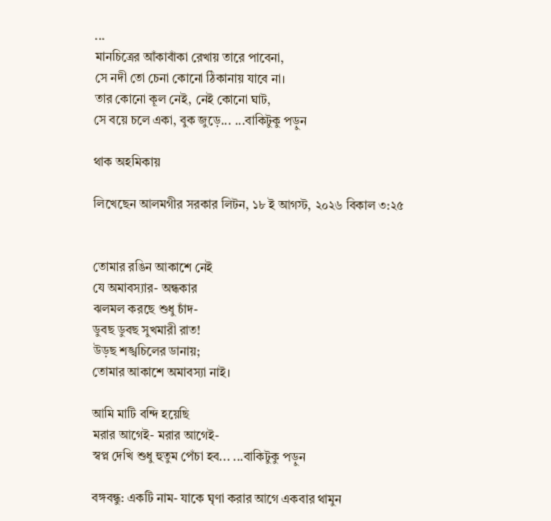...
মানচিত্রের আঁকাবাঁকা রেখায় তারে পাবেনা,
সে নদী তো চেনা কোনো ঠিকানায় যাবে না।
তার কোনো কূল নেই, নেই কোনো ঘাট,
সে বয়ে চলে একা, বুক জুড়ে... ...বাকিটুকু পড়ুন

থাক অহমিকায়

লিখেছেন আলমগীর সরকার লিটন, ১৮ ই আগস্ট, ২০২৬ বিকাল ৩:২৫


তোমার রঙিন আকাশে নেই
যে অমাবস্যার- অন্ধকার
ঝলমল করছে শুধু চাঁদ-
ডুবছ ডুবছ সুখমারী রাত!
উড়ছ শঙ্খচিলের ডানায়;
তোমার আকাশে অমাবস্যা নাই।

আমি মাটি বন্দি হয়েছি
মরার আগেই- মরার আগেই-
স্বপ্ন দেখি শুধু হুতুম পেঁচা হব... ...বাকিটুকু পড়ুন

বঙ্গবন্ধু: একটি নাম- যাকে ঘৃণা করার আগে একবার থামুন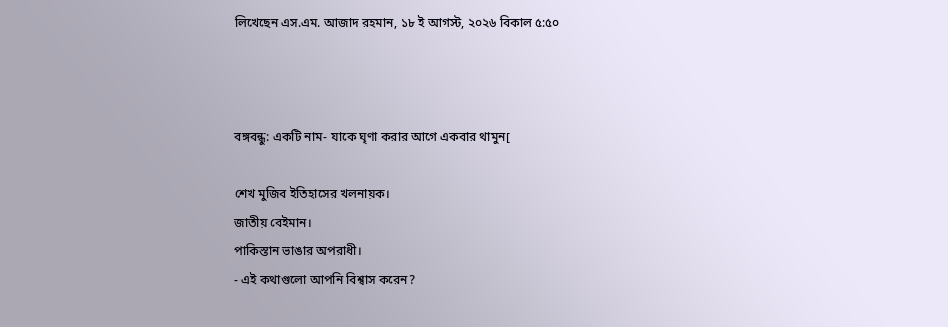লিখেছেন এস.এম. আজাদ রহমান, ১৮ ই আগস্ট, ২০২৬ বিকাল ৫:৫০



বঙ্গবন্ধু: একটি নাম- যাকে ঘৃণা করার আগে একবার থামুন[

শেখ মুজিব ইতিহাসের খলনায়ক।
জাতীয় বেইমান।
পাকিস্তান ভাঙার অপরাধী।
- এই কথাগুলো আপনি বিশ্বাস করেন?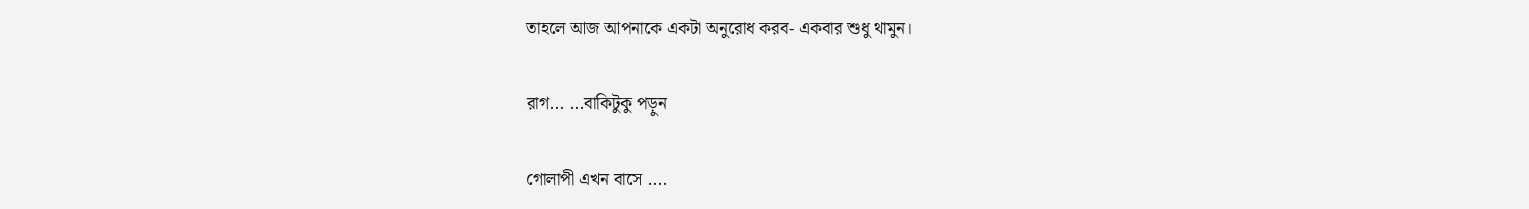তাহলে আজ আপনাকে একটা অনুরোধ করব- একবার শুধু থামুন।

রাগ... ...বাকিটুকু পড়ুন

গোলাপী এখন বাসে ....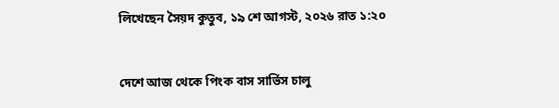লিখেছেন সৈয়দ কুতুব, ১৯ শে আগস্ট, ২০২৬ রাত ১:২০


দেশে আজ থেকে পিংক বাস সার্ভিস চালু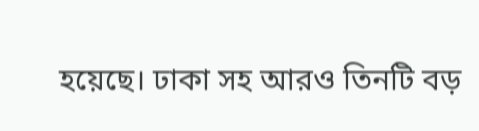হয়েছে। ঢাকা সহ আরও তিনটি বড়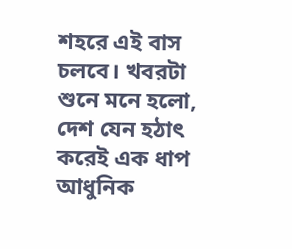শহরে এই বাস চলবে। খবরটা শুনে মনে হলো, দেশ যেন হঠাৎ করেই এক ধাপ আধুনিক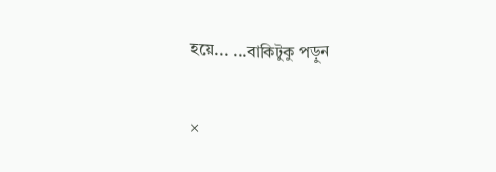হয়ে... ...বাকিটুকু পড়ুন

×